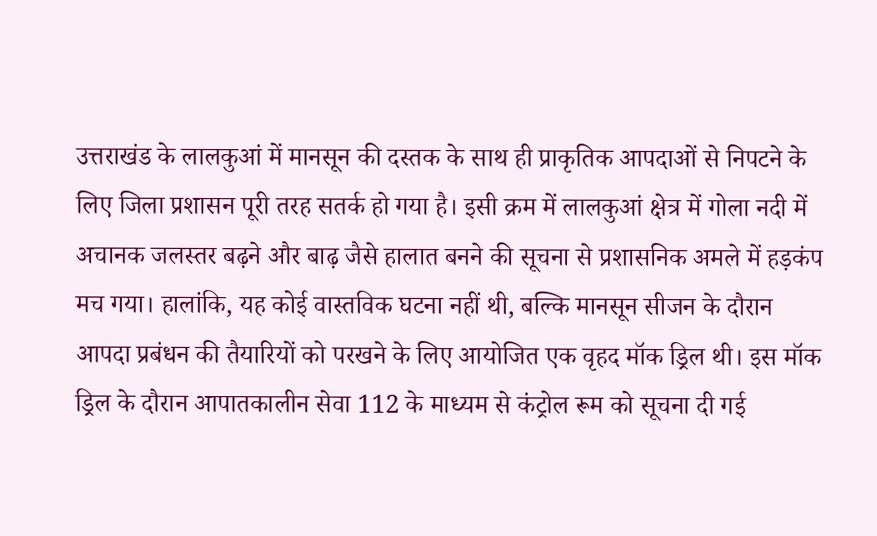उत्तराखंड के लालकुआं में मानसून की दस्तक के साथ ही प्राकृतिक आपदाओं से निपटने के लिए जिला प्रशासन पूरी तरह सतर्क हो गया है। इसी क्रम में लालकुआं क्षेत्र में गोला नदी में अचानक जलस्तर बढ़ने और बाढ़ जैसे हालात बनने की सूचना से प्रशासनिक अमले में हड़कंप मच गया। हालांकि, यह कोई वास्तविक घटना नहीं थी, बल्कि मानसून सीजन के दौरान आपदा प्रबंधन की तैयारियों को परखने के लिए आयोजित एक वृहद मॉक ड्रिल थी। इस मॉक ड्रिल के दौरान आपातकालीन सेवा 112 के माध्यम से कंट्रोल रूम को सूचना दी गई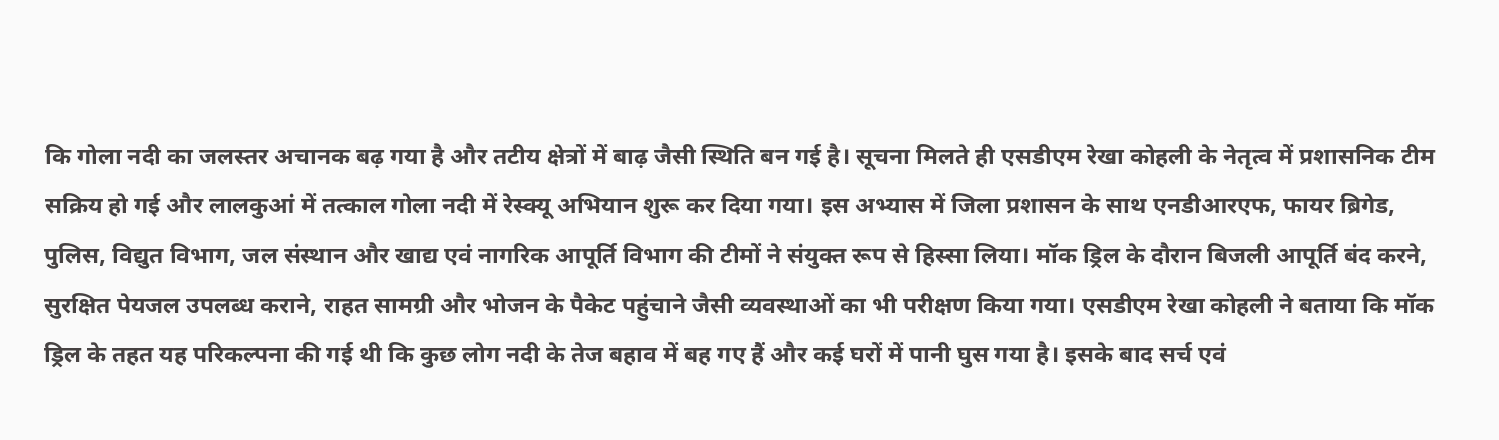कि गोला नदी का जलस्तर अचानक बढ़ गया है और तटीय क्षेत्रों में बाढ़ जैसी स्थिति बन गई है। सूचना मिलते ही एसडीएम रेखा कोहली के नेतृत्व में प्रशासनिक टीम सक्रिय हो गई और लालकुआं में तत्काल गोला नदी में रेस्क्यू अभियान शुरू कर दिया गया। इस अभ्यास में जिला प्रशासन के साथ एनडीआरएफ, फायर ब्रिगेड, पुलिस, विद्युत विभाग, जल संस्थान और खाद्य एवं नागरिक आपूर्ति विभाग की टीमों ने संयुक्त रूप से हिस्सा लिया। मॉक ड्रिल के दौरान बिजली आपूर्ति बंद करने, सुरक्षित पेयजल उपलब्ध कराने, राहत सामग्री और भोजन के पैकेट पहुंचाने जैसी व्यवस्थाओं का भी परीक्षण किया गया। एसडीएम रेखा कोहली ने बताया कि मॉक ड्रिल के तहत यह परिकल्पना की गई थी कि कुछ लोग नदी के तेज बहाव में बह गए हैं और कई घरों में पानी घुस गया है। इसके बाद सर्च एवं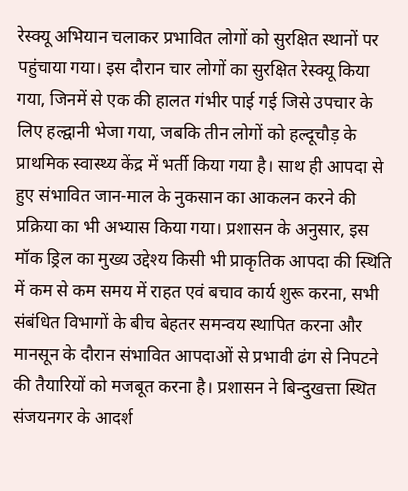रेस्क्यू अभियान चलाकर प्रभावित लोगों को सुरक्षित स्थानों पर पहुंचाया गया। इस दौरान चार लोगों का सुरक्षित रेस्क्यू किया गया, जिनमें से एक की हालत गंभीर पाई गई जिसे उपचार के लिए हल्द्वानी भेजा गया, जबकि तीन लोगों को हल्दूचौड़ के प्राथमिक स्वास्थ्य केंद्र में भर्ती किया गया है। साथ ही आपदा से हुए संभावित जान-माल के नुकसान का आकलन करने की प्रक्रिया का भी अभ्यास किया गया। प्रशासन के अनुसार, इस मॉक ड्रिल का मुख्य उद्देश्य किसी भी प्राकृतिक आपदा की स्थिति में कम से कम समय में राहत एवं बचाव कार्य शुरू करना, सभी संबंधित विभागों के बीच बेहतर समन्वय स्थापित करना और मानसून के दौरान संभावित आपदाओं से प्रभावी ढंग से निपटने की तैयारियों को मजबूत करना है। प्रशासन ने बिन्दुखत्ता स्थित संजयनगर के आदर्श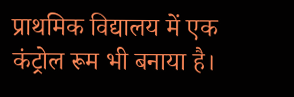प्राथमिक विद्यालय में एक कंट्रोल रूम भी बनाया है।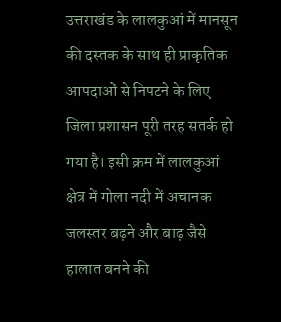उत्तराखंड के लालकुआं में मानसून की दस्तक के साथ ही प्राकृतिक आपदाओं से निपटने के लिए जिला प्रशासन पूरी तरह सतर्क हो गया है। इसी क्रम में लालकुआं क्षेत्र में गोला नदी में अचानक जलस्तर बढ़ने और बाढ़ जैसे हालात बनने की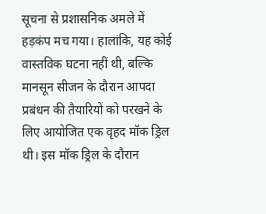सूचना से प्रशासनिक अमले में हड़कंप मच गया। हालांकि, यह कोई वास्तविक घटना नहीं थी, बल्कि मानसून सीजन के दौरान आपदा प्रबंधन की तैयारियों को परखने के लिए आयोजित एक वृहद मॉक ड्रिल थी। इस मॉक ड्रिल के दौरान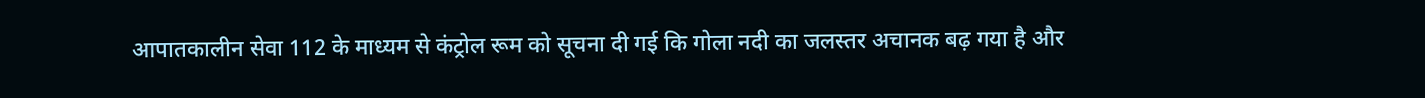आपातकालीन सेवा 112 के माध्यम से कंट्रोल रूम को सूचना दी गई कि गोला नदी का जलस्तर अचानक बढ़ गया है और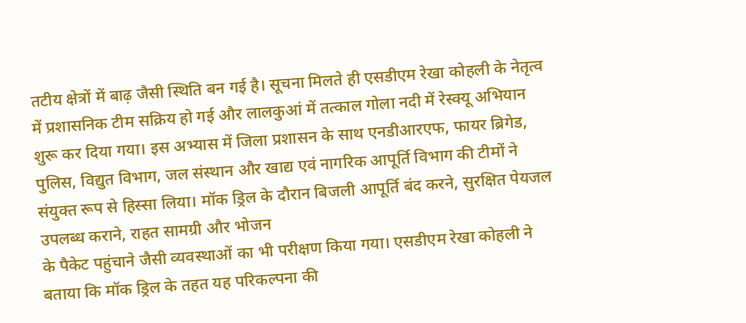तटीय क्षेत्रों में बाढ़ जैसी स्थिति बन गई है। सूचना मिलते ही एसडीएम रेखा कोहली के नेतृत्व में प्रशासनिक टीम सक्रिय हो गई और लालकुआं में तत्काल गोला नदी में रेस्क्यू अभियान शुरू कर दिया गया। इस अभ्यास में जिला प्रशासन के साथ एनडीआरएफ, फायर ब्रिगेड, पुलिस, विद्युत विभाग, जल संस्थान और खाद्य एवं नागरिक आपूर्ति विभाग की टीमों ने संयुक्त रूप से हिस्सा लिया। मॉक ड्रिल के दौरान बिजली आपूर्ति बंद करने, सुरक्षित पेयजल उपलब्ध कराने, राहत सामग्री और भोजन
के पैकेट पहुंचाने जैसी व्यवस्थाओं का भी परीक्षण किया गया। एसडीएम रेखा कोहली ने बताया कि मॉक ड्रिल के तहत यह परिकल्पना की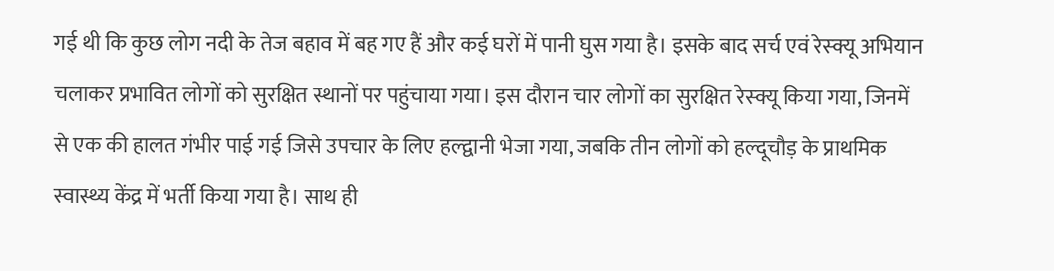गई थी कि कुछ लोग नदी के तेज बहाव में बह गए हैं और कई घरों में पानी घुस गया है। इसके बाद सर्च एवं रेस्क्यू अभियान चलाकर प्रभावित लोगों को सुरक्षित स्थानों पर पहुंचाया गया। इस दौरान चार लोगों का सुरक्षित रेस्क्यू किया गया, जिनमें से एक की हालत गंभीर पाई गई जिसे उपचार के लिए हल्द्वानी भेजा गया, जबकि तीन लोगों को हल्दूचौड़ के प्राथमिक स्वास्थ्य केंद्र में भर्ती किया गया है। साथ ही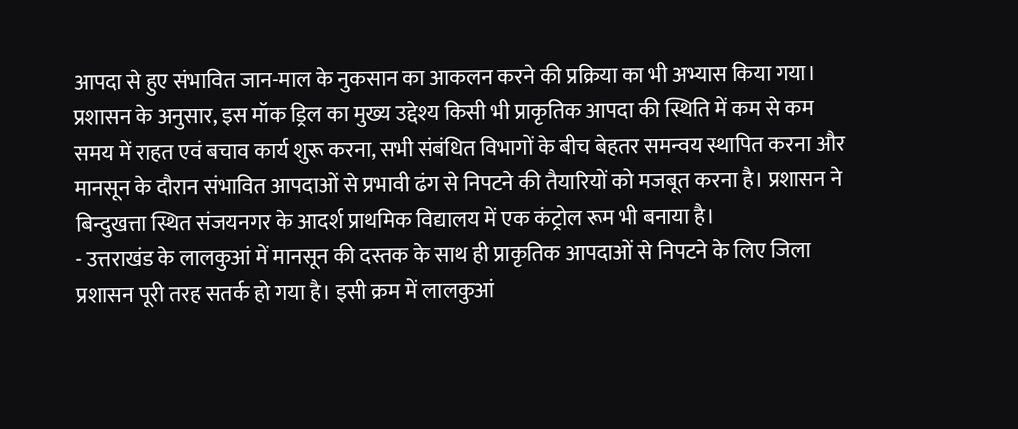आपदा से हुए संभावित जान-माल के नुकसान का आकलन करने की प्रक्रिया का भी अभ्यास किया गया। प्रशासन के अनुसार, इस मॉक ड्रिल का मुख्य उद्देश्य किसी भी प्राकृतिक आपदा की स्थिति में कम से कम समय में राहत एवं बचाव कार्य शुरू करना, सभी संबंधित विभागों के बीच बेहतर समन्वय स्थापित करना और मानसून के दौरान संभावित आपदाओं से प्रभावी ढंग से निपटने की तैयारियों को मजबूत करना है। प्रशासन ने बिन्दुखत्ता स्थित संजयनगर के आदर्श प्राथमिक विद्यालय में एक कंट्रोल रूम भी बनाया है।
- उत्तराखंड के लालकुआं में मानसून की दस्तक के साथ ही प्राकृतिक आपदाओं से निपटने के लिए जिला प्रशासन पूरी तरह सतर्क हो गया है। इसी क्रम में लालकुआं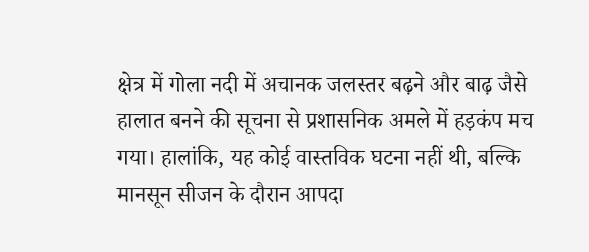क्षेत्र में गोला नदी में अचानक जलस्तर बढ़ने और बाढ़ जैसे हालात बनने की सूचना से प्रशासनिक अमले में हड़कंप मच गया। हालांकि, यह कोई वास्तविक घटना नहीं थी, बल्कि मानसून सीजन के दौरान आपदा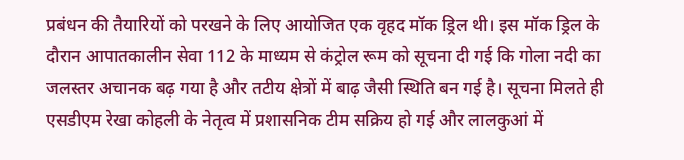प्रबंधन की तैयारियों को परखने के लिए आयोजित एक वृहद मॉक ड्रिल थी। इस मॉक ड्रिल के दौरान आपातकालीन सेवा 112 के माध्यम से कंट्रोल रूम को सूचना दी गई कि गोला नदी का जलस्तर अचानक बढ़ गया है और तटीय क्षेत्रों में बाढ़ जैसी स्थिति बन गई है। सूचना मिलते ही एसडीएम रेखा कोहली के नेतृत्व में प्रशासनिक टीम सक्रिय हो गई और लालकुआं में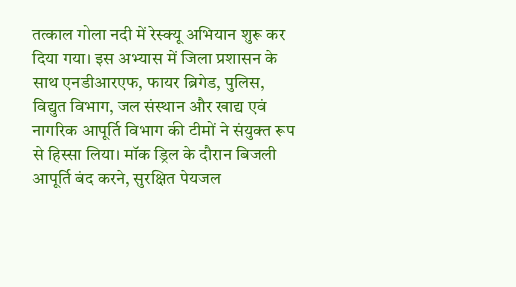तत्काल गोला नदी में रेस्क्यू अभियान शुरू कर दिया गया। इस अभ्यास में जिला प्रशासन के साथ एनडीआरएफ, फायर ब्रिगेड, पुलिस, विद्युत विभाग, जल संस्थान और खाद्य एवं नागरिक आपूर्ति विभाग की टीमों ने संयुक्त रूप से हिस्सा लिया। मॉक ड्रिल के दौरान बिजली आपूर्ति बंद करने, सुरक्षित पेयजल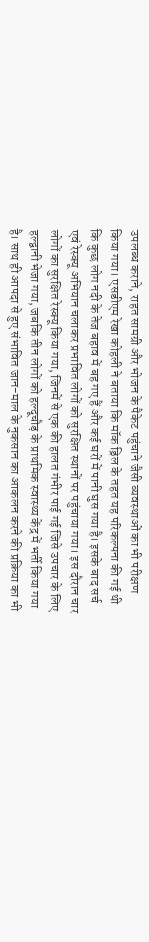उपलब्ध कराने, राहत सामग्री और भोजन के पैकेट पहुंचाने जैसी व्यवस्थाओं का भी परीक्षण किया गया। एसडीएम रेखा कोहली ने बताया कि मॉक ड्रिल के तहत यह परिकल्पना की गई थी कि कुछ लोग नदी के तेज बहाव में बह गए हैं और कई घरों में पानी घुस गया है। इसके बाद सर्च एवं रेस्क्यू अभियान चलाकर प्रभावित लोगों को सुरक्षित स्थानों पर पहुंचाया गया। इस दौरान चार लोगों का सुरक्षित रेस्क्यू किया गया, जिनमें से एक की हालत गंभीर पाई गई जिसे उपचार के लिए हल्द्वानी भेजा गया, जबकि तीन लोगों को हल्दूचौड़ के प्राथमिक स्वास्थ्य केंद्र में भर्ती किया गया है। साथ ही आपदा से हुए संभावित जान-माल के नुकसान का आकलन करने की प्रक्रिया का भी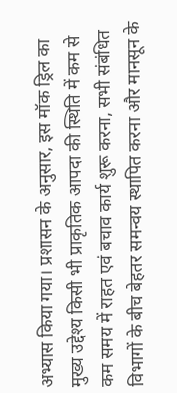अभ्यास किया गया। प्रशासन के अनुसार, इस मॉक ड्रिल का मुख्य उद्देश्य किसी भी प्राकृतिक आपदा की स्थिति में कम से कम समय में राहत एवं बचाव कार्य शुरू करना, सभी संबंधित विभागों के बीच बेहतर समन्वय स्थापित करना और मानसून के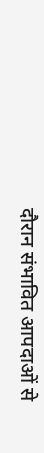दौरान संभावित आपदाओं से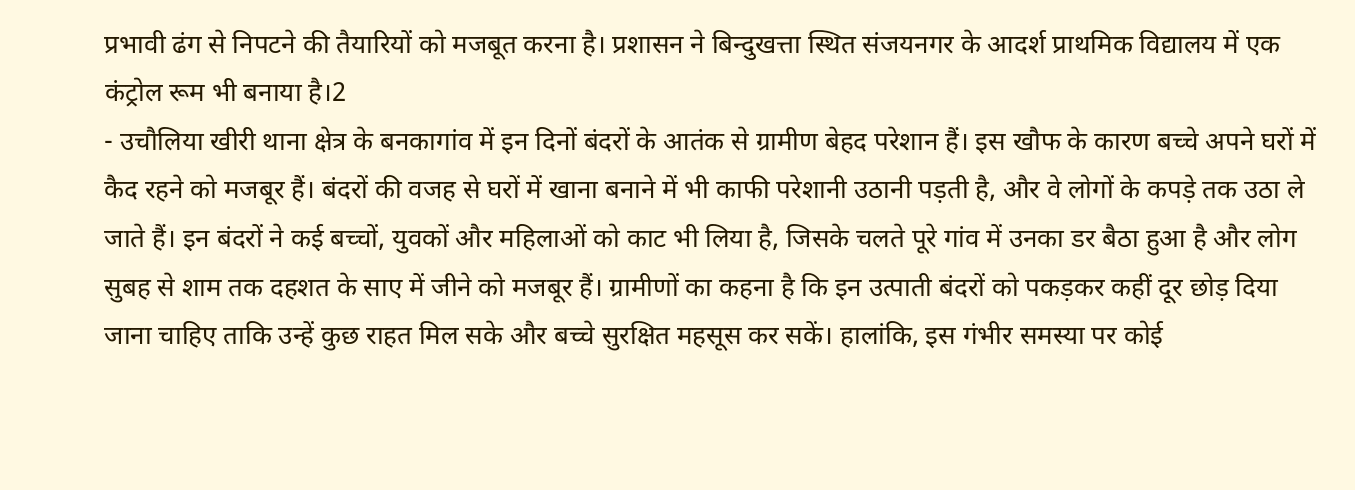प्रभावी ढंग से निपटने की तैयारियों को मजबूत करना है। प्रशासन ने बिन्दुखत्ता स्थित संजयनगर के आदर्श प्राथमिक विद्यालय में एक कंट्रोल रूम भी बनाया है।2
- उचौलिया खीरी थाना क्षेत्र के बनकागांव में इन दिनों बंदरों के आतंक से ग्रामीण बेहद परेशान हैं। इस खौफ के कारण बच्चे अपने घरों में कैद रहने को मजबूर हैं। बंदरों की वजह से घरों में खाना बनाने में भी काफी परेशानी उठानी पड़ती है, और वे लोगों के कपड़े तक उठा ले जाते हैं। इन बंदरों ने कई बच्चों, युवकों और महिलाओं को काट भी लिया है, जिसके चलते पूरे गांव में उनका डर बैठा हुआ है और लोग सुबह से शाम तक दहशत के साए में जीने को मजबूर हैं। ग्रामीणों का कहना है कि इन उत्पाती बंदरों को पकड़कर कहीं दूर छोड़ दिया जाना चाहिए ताकि उन्हें कुछ राहत मिल सके और बच्चे सुरक्षित महसूस कर सकें। हालांकि, इस गंभीर समस्या पर कोई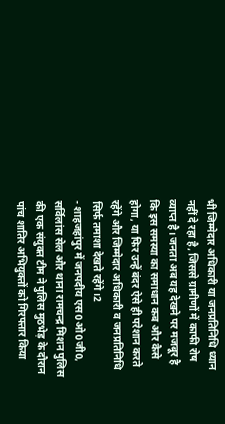भी जिम्मेदार अधिकारी या जनप्रतिनिधि ध्यान नहीं दे रहा है, जिससे ग्रामीणों में काफी रोष व्याप्त है। जनता अब यह देखने पर मजबूर है कि इस समस्या का समाधान कब और कैसे होगा, या फिर उन्हें बंदर ऐसे ही परेशान करते रहेंगे और जिम्मेदार अधिकारी व जनप्रतिनिधि सिर्फ तमाशा देखते रहेंगे।2
- शाहजहांपुर में जनपदीय एस0ओ0जी0, सर्विलांस सेल और थाना रामचन्द्र मिशन पुलिस की एक संयुक्त टीम ने पुलिस मुठभेड़ के दौरान पांच शातिर अभियुक्तों को गिरफ्तार किया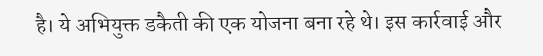है। ये अभियुक्त डकैती की एक योजना बना रहे थे। इस कार्रवाई और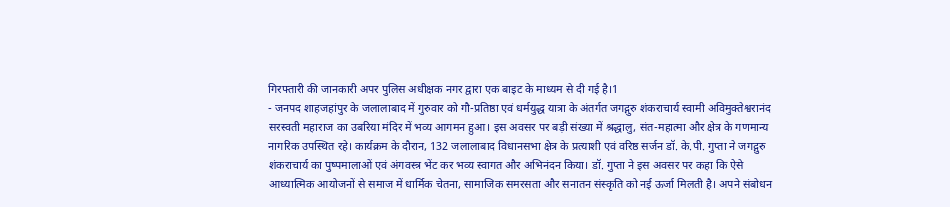गिरफ्तारी की जानकारी अपर पुलिस अधीक्षक नगर द्वारा एक बाइट के माध्यम से दी गई है।1
- जनपद शाहजहांपुर के जलालाबाद में गुरुवार को गौ-प्रतिष्ठा एवं धर्मयुद्ध यात्रा के अंतर्गत जगद्गुरु शंकराचार्य स्वामी अविमुक्तेश्वरानंद सरस्वती महाराज का उबरिया मंदिर में भव्य आगमन हुआ। इस अवसर पर बड़ी संख्या में श्रद्धालु, संत-महात्मा और क्षेत्र के गणमान्य नागरिक उपस्थित रहे। कार्यक्रम के दौरान, 132 जलालाबाद विधानसभा क्षेत्र के प्रत्याशी एवं वरिष्ठ सर्जन डॉ. के.पी. गुप्ता ने जगद्गुरु शंकराचार्य का पुष्पमालाओं एवं अंगवस्त्र भेंट कर भव्य स्वागत और अभिनंदन किया। डॉ. गुप्ता ने इस अवसर पर कहा कि ऐसे आध्यात्मिक आयोजनों से समाज में धार्मिक चेतना, सामाजिक समरसता और सनातन संस्कृति को नई ऊर्जा मिलती है। अपने संबोधन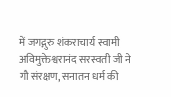में जगद्गुरु शंकराचार्य स्वामी अविमुक्तेश्वरानंद सरस्वती जी ने गौ संरक्षण, सनातन धर्म की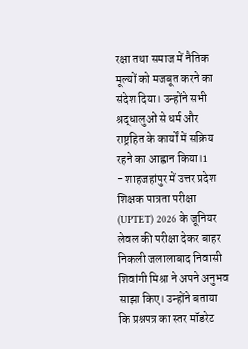रक्षा तथा समाज में नैतिक मूल्यों को मजबूत करने का संदेश दिया। उन्होंने सभी श्रद्धालुओं से धर्म और राष्ट्रहित के कार्यों में सक्रिय रहने का आह्वान किया।1
- शाहजहांपुर में उत्तर प्रदेश शिक्षक पात्रता परीक्षा (UPTET) 2026 के जूनियर लेवल की परीक्षा देकर बाहर निकली जलालाबाद निवासी शिवांगी मिश्रा ने अपने अनुभव साझा किए। उन्होंने बताया कि प्रश्नपत्र का स्तर मॉडरेट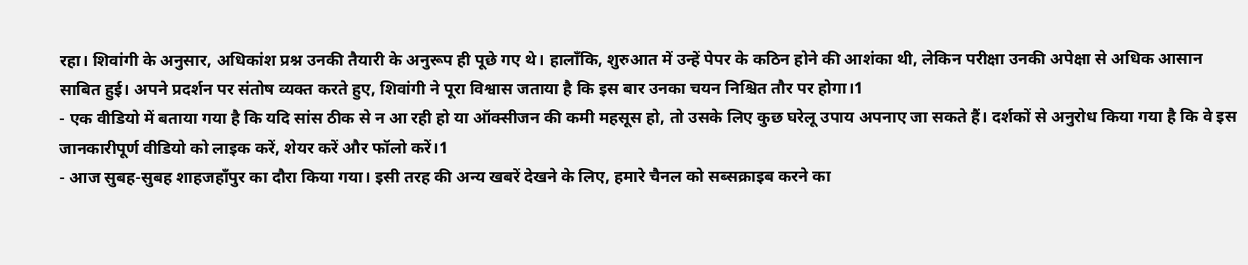रहा। शिवांगी के अनुसार, अधिकांश प्रश्न उनकी तैयारी के अनुरूप ही पूछे गए थे। हालाँकि, शुरुआत में उन्हें पेपर के कठिन होने की आशंका थी, लेकिन परीक्षा उनकी अपेक्षा से अधिक आसान साबित हुई। अपने प्रदर्शन पर संतोष व्यक्त करते हुए, शिवांगी ने पूरा विश्वास जताया है कि इस बार उनका चयन निश्चित तौर पर होगा।1
- एक वीडियो में बताया गया है कि यदि सांस ठीक से न आ रही हो या ऑक्सीजन की कमी महसूस हो, तो उसके लिए कुछ घरेलू उपाय अपनाए जा सकते हैं। दर्शकों से अनुरोध किया गया है कि वे इस जानकारीपूर्ण वीडियो को लाइक करें, शेयर करें और फॉलो करें।1
- आज सुबह-सुबह शाहजहाँपुर का दौरा किया गया। इसी तरह की अन्य खबरें देखने के लिए, हमारे चैनल को सब्सक्राइब करने का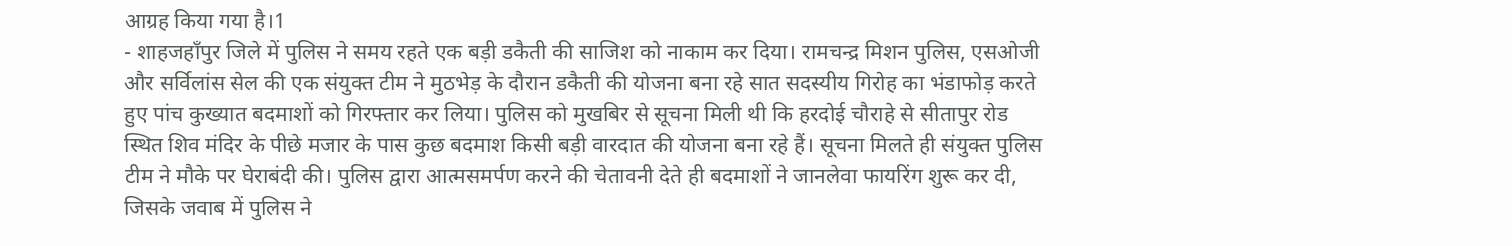आग्रह किया गया है।1
- शाहजहाँपुर जिले में पुलिस ने समय रहते एक बड़ी डकैती की साजिश को नाकाम कर दिया। रामचन्द्र मिशन पुलिस, एसओजी और सर्विलांस सेल की एक संयुक्त टीम ने मुठभेड़ के दौरान डकैती की योजना बना रहे सात सदस्यीय गिरोह का भंडाफोड़ करते हुए पांच कुख्यात बदमाशों को गिरफ्तार कर लिया। पुलिस को मुखबिर से सूचना मिली थी कि हरदोई चौराहे से सीतापुर रोड स्थित शिव मंदिर के पीछे मजार के पास कुछ बदमाश किसी बड़ी वारदात की योजना बना रहे हैं। सूचना मिलते ही संयुक्त पुलिस टीम ने मौके पर घेराबंदी की। पुलिस द्वारा आत्मसमर्पण करने की चेतावनी देते ही बदमाशों ने जानलेवा फायरिंग शुरू कर दी, जिसके जवाब में पुलिस ने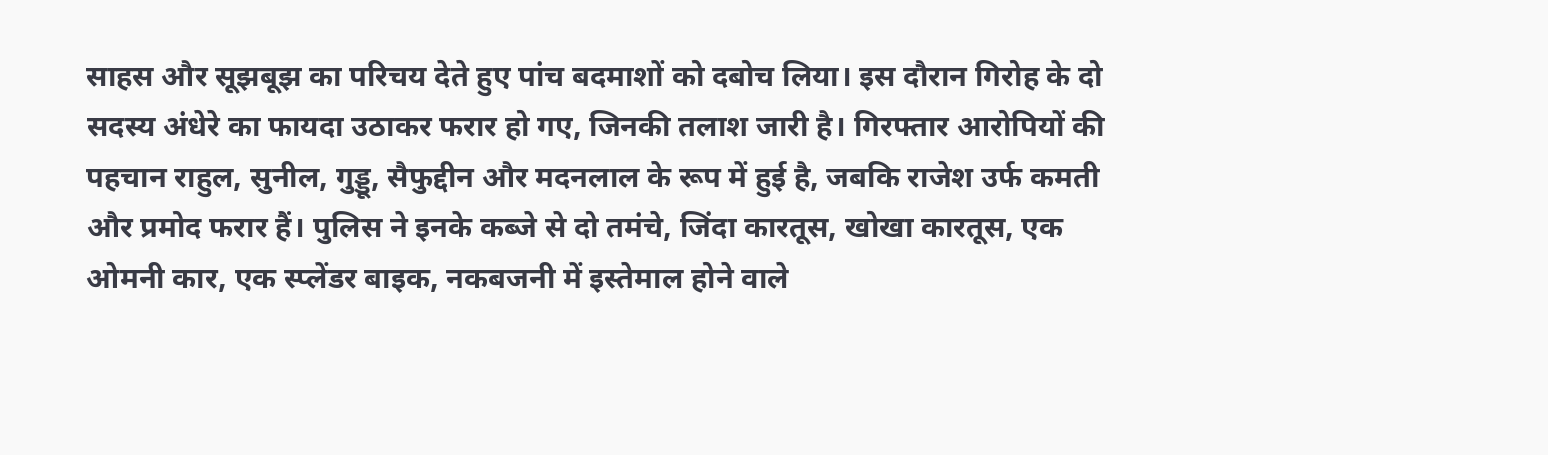साहस और सूझबूझ का परिचय देते हुए पांच बदमाशों को दबोच लिया। इस दौरान गिरोह के दो सदस्य अंधेरे का फायदा उठाकर फरार हो गए, जिनकी तलाश जारी है। गिरफ्तार आरोपियों की पहचान राहुल, सुनील, गुड्डू, सैफुद्दीन और मदनलाल के रूप में हुई है, जबकि राजेश उर्फ कमती और प्रमोद फरार हैं। पुलिस ने इनके कब्जे से दो तमंचे, जिंदा कारतूस, खोखा कारतूस, एक ओमनी कार, एक स्प्लेंडर बाइक, नकबजनी में इस्तेमाल होने वाले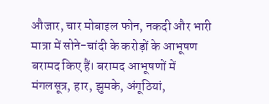औजार, चार मोबाइल फोन, नकदी और भारी मात्रा में सोने-चांदी के करोड़ों के आभूषण बरामद किए हैं। बरामद आभूषणों में मंगलसूत्र, हार, झुमके, अंगूठियां,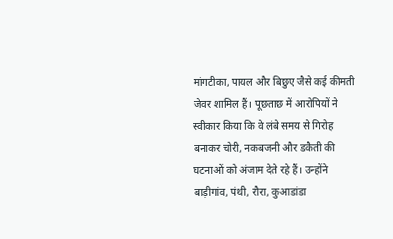मांगटीका, पायल और बिछुए जैसे कई कीमती जेवर शामिल हैं। पूछताछ में आरोपियों ने स्वीकार किया कि वे लंबे समय से गिरोह बनाकर चोरी, नकबजनी और डकैती की घटनाओं को अंजाम देते रहे हैं। उन्होंने बाड़ीगांव, पंथी, रौरा, कुआडांडा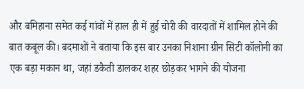और बमिहाना समेत कई गांवों में हाल ही में हुई चोरी की वारदातों में शामिल होने की बात कबूल की। बदमाशों ने बताया कि इस बार उनका निशाना ग्रीन सिटी कॉलोनी का एक बड़ा मकान था, जहां डकैती डालकर शहर छोड़कर भागने की योजना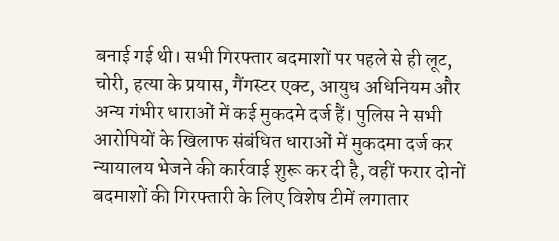बनाई गई थी। सभी गिरफ्तार बदमाशों पर पहले से ही लूट, चोरी, हत्या के प्रयास, गैंगस्टर एक्ट, आयुध अधिनियम और अन्य गंभीर धाराओं में कई मुकदमे दर्ज हैं। पुलिस ने सभी आरोपियों के खिलाफ संबंधित धाराओं में मुकदमा दर्ज कर न्यायालय भेजने की कार्रवाई शुरू कर दी है, वहीं फरार दोनों बदमाशों की गिरफ्तारी के लिए विशेष टीमें लगातार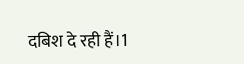दबिश दे रही हैं।1